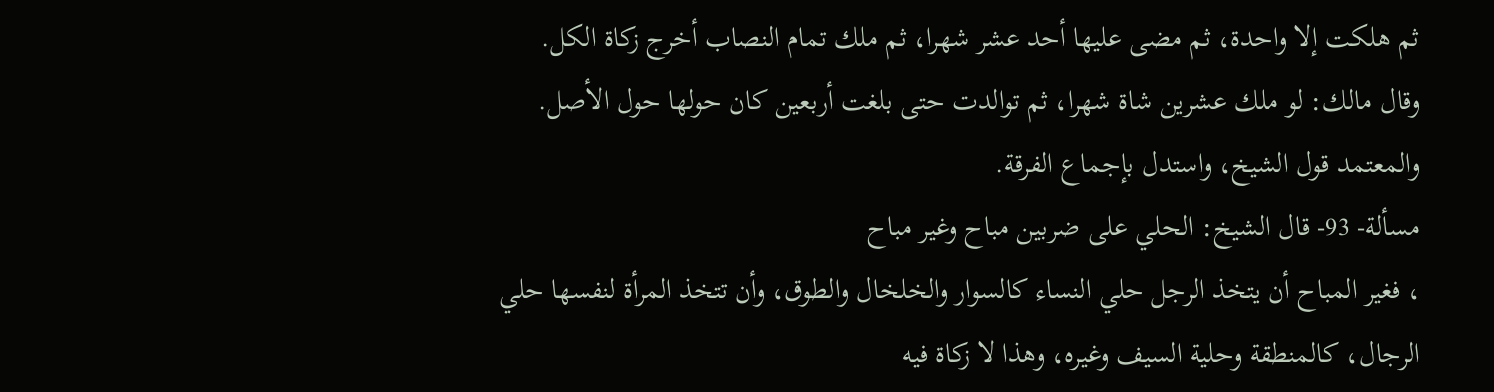ثم هلكت إلا واحدة، ثم مضى عليها أحد عشر شهرا، ثم ملك تمام النصاب أخرج زكاة الكل.
وقال مالك: لو ملك عشرين شاة شهرا، ثم توالدت حتى بلغت أربعين كان حولها حول الأصل.
والمعتمد قول الشيخ، واستدل بإجماع الفرقة.
مسألة- 93- قال الشيخ: الحلي على ضربين مباح وغير مباح
، فغير المباح أن يتخذ الرجل حلي النساء كالسوار والخلخال والطوق، وأن تتخذ المرأة لنفسها حلي الرجال، كالمنطقة وحلية السيف وغيره، وهذا لا زكاة فيه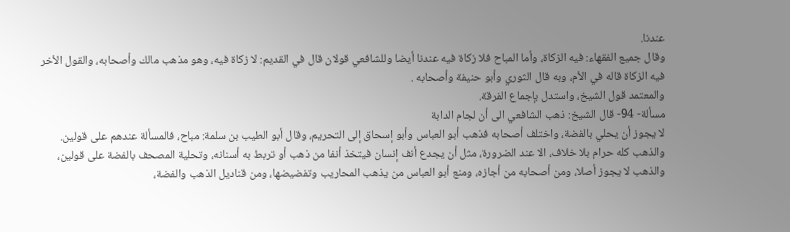عندنا.
وقال جميع الفقهاء: فيه الزكاة، وأما المباح فلا زكاة فيه عندنا أيضا وللشافعي قولان قال في القديم: لا زكاة فيه، وهو مذهب مالك وأصحابه، والقول الأخر فيه الزكاة قاله في الأم، وبه قال الثوري وأبو حنيفة وأصحابه .
والمعتمد قول الشيخ، واستدل بإجماع الفرقة.
مسألة- 94- قال الشيخ: ذهب الشافعي الى أن لجام الدابة
لا يجوز أن يحلي بالفضة، واختلف أصحابه فذهب أبو العباس وأبو إسحاق إلى التحريم، وقال أبو الطيب بن سلمة: مباح، فالمسألة عندهم على قولين.
والذهب كله حرام بلا خلاف، الا عند الضرورة، مثل أن يجدع أنف إنسان فيتخذ أنفا من ذهب أو تربط به أسنانه، وتحلية المصحف بالفضة على قولين، والذهب لا يجوز أصلا، ومن أصحابه من أجازه، ومنع أبو العباس من يذهب المحاريب وتفضيضها، ومن قناديل الذهب والفضة،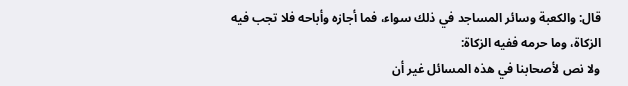قال: والكعبة وسائر المساجد في ذلك سواء، فما أجازه وأباحه فلا تجب فيه الزكاة، وما حرمه ففيه الزكاة:
ولا نص لأصحابنا في هذه المسائل غير أن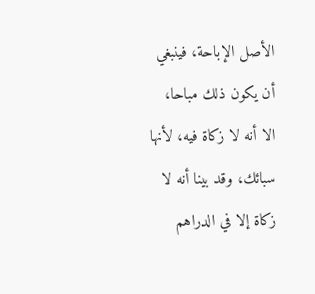الأصل الإباحة، فينبغي أن يكون ذلك مباحا، الا أنه لا زكاة فيه، لأنها سبائك، وقد بينا أنه لا زكاة إلا في الدراهم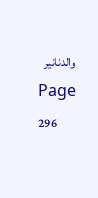والدنانير
Page 296